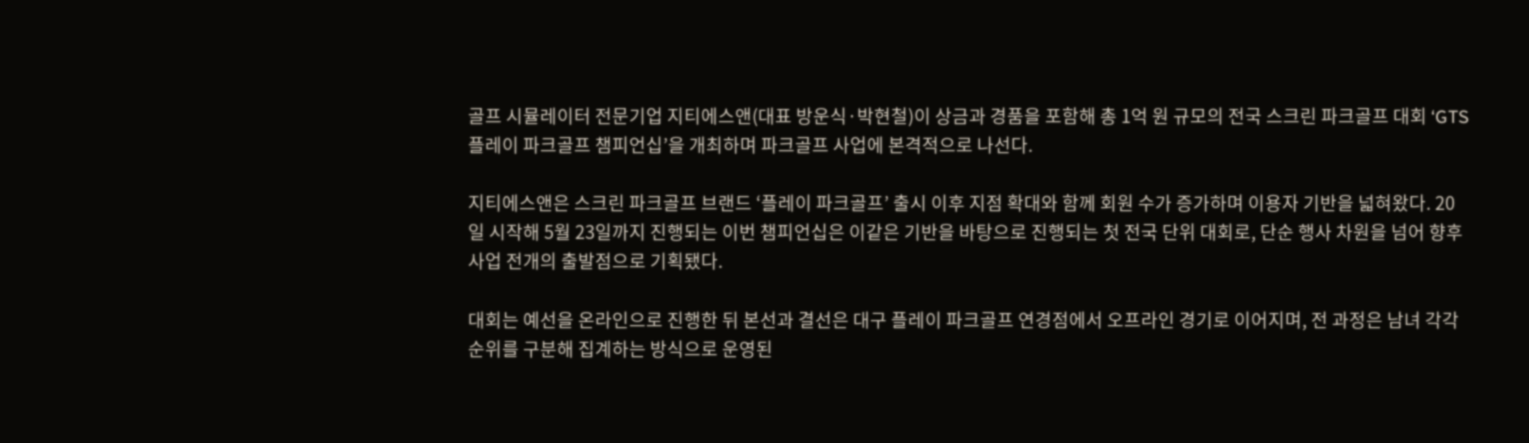골프 시뮬레이터 전문기업 지티에스앤(대표 방운식·박현철)이 상금과 경품을 포함해 총 1억 원 규모의 전국 스크린 파크골프 대회 ‘GTS 플레이 파크골프 챔피언십’을 개최하며 파크골프 사업에 본격적으로 나선다.

지티에스앤은 스크린 파크골프 브랜드 ‘플레이 파크골프’ 출시 이후 지점 확대와 함께 회원 수가 증가하며 이용자 기반을 넓혀왔다. 20일 시작해 5월 23일까지 진행되는 이번 챔피언십은 이같은 기반을 바탕으로 진행되는 첫 전국 단위 대회로, 단순 행사 차원을 넘어 향후 사업 전개의 출발점으로 기획됐다.

대회는 예선을 온라인으로 진행한 뒤 본선과 결선은 대구 플레이 파크골프 연경점에서 오프라인 경기로 이어지며, 전 과정은 남녀 각각 순위를 구분해 집계하는 방식으로 운영된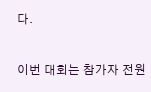다.

이번 대회는 참가자 전원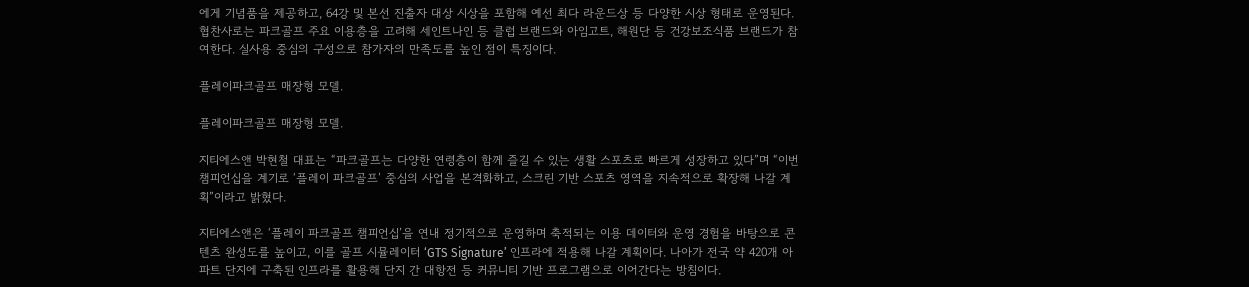에게 기념품을 제공하고, 64강 및 본선 진출자 대상 시상을 포함해 예선 최다 라운드상 등 다양한 시상 형태로 운영된다. 협찬사로는 파크골프 주요 이용층을 고려해 세인트나인 등 클럽 브랜드와 아임고트, 해원단 등 건강보조식품 브랜드가 참여한다. 실사용 중심의 구성으로 참가자의 만족도를 높인 점이 특징이다.

플레이파크골프 매장형 모델.

플레이파크골프 매장형 모델.

지티에스앤 박현철 대표는 “파크골프는 다양한 연령층이 함께 즐길 수 있는 생활 스포츠로 빠르게 성장하고 있다”며 “이번 챔피언십을 계기로 ‘플레이 파크골프’ 중심의 사업을 본격화하고, 스크린 기반 스포츠 영역을 지속적으로 확장해 나갈 계획”이라고 밝혔다.

지티에스앤은 ‘플레이 파크골프 챔피언십’을 연내 정기적으로 운영하며 축적되는 이용 데이터와 운영 경험을 바탕으로 콘텐츠 완성도를 높이고, 이를 골프 시뮬레이터 ‘GTS Signature’ 인프라에 적용해 나갈 계획이다. 나아가 전국 약 420개 아파트 단지에 구축된 인프라를 활용해 단지 간 대항전 등 커뮤니티 기반 프로그램으로 이어간다는 방침이다.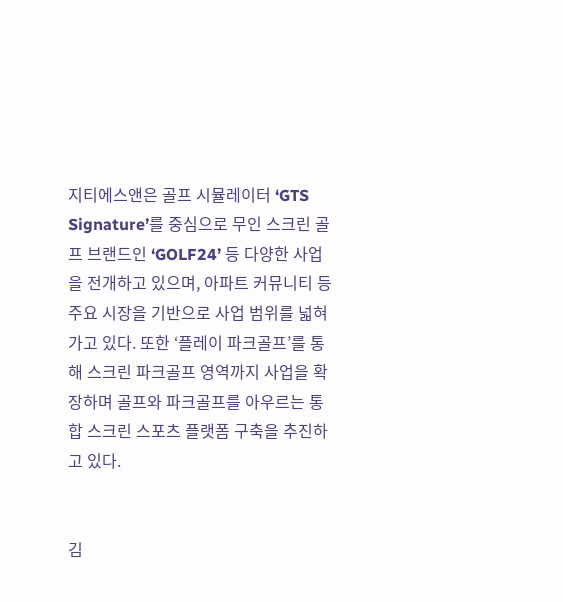지티에스앤은 골프 시뮬레이터 ‘GTS Signature’를 중심으로 무인 스크린 골프 브랜드인 ‘GOLF24’ 등 다양한 사업을 전개하고 있으며, 아파트 커뮤니티 등 주요 시장을 기반으로 사업 범위를 넓혀가고 있다. 또한 ‘플레이 파크골프’를 통해 스크린 파크골프 영역까지 사업을 확장하며 골프와 파크골프를 아우르는 통합 스크린 스포츠 플랫폼 구축을 추진하고 있다.


김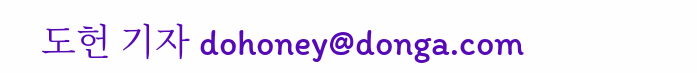도헌 기자 dohoney@donga.com